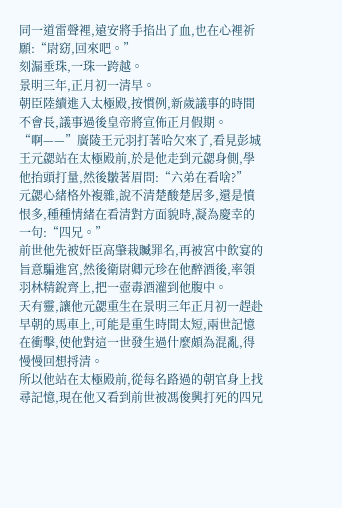同一道雷聲裡,遠安將手掐出了血,也在心裡祈願:“尉窈,回來吧。”
刻漏垂珠,一珠一跨越。
景明三年,正月初一清早。
朝臣陸續進入太極殿,按慣例,新歲議事的時間不會長,議事過後皇帝將宣佈正月假期。
“啊——”廣陵王元羽打著哈欠來了,看見彭城王元勰站在太極殿前,於是他走到元勰身側,學他抬頭打量,然後皺著眉問:“六弟在看啥?”
元勰心緒格外複雜,說不清楚酸楚居多,還是憤恨多,種種情緒在看清對方面貌時,凝為慶幸的一句:“四兄。”
前世他先被奸臣高肇栽贓罪名,再被宮中飲宴的旨意騙進宮,然後衛尉卿元珍在他醉酒後,率領羽林精銳齊上,把一壺毒酒灌到他腹中。
天有靈,讓他元勰重生在景明三年正月初一趕赴早朝的馬車上,可能是重生時間太短,兩世記憶在衝擊,使他對這一世發生過什麼頗為混亂,得慢慢回想捋清。
所以他站在太極殿前,從每名路過的朝官身上找尋記憶,現在他又看到前世被馮俊興打死的四兄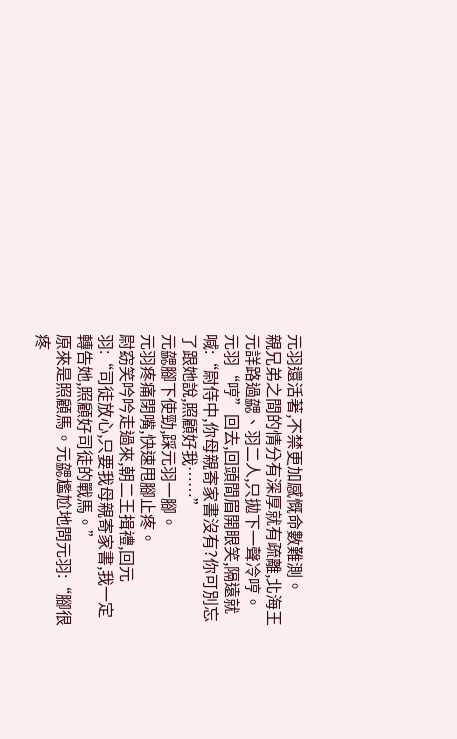元羽還活著,不禁更加感慨命數難測。
親兄弟之間的情分有深厚就有疏離,北海王元詳路過勰、羽二人,只拋下一聲冷哼。
元羽“哼”回去,回頭間眉開眼笑,隔遠就喊:“尉侍中,你母親寄家書沒有?你可別忘了跟她說,照顧好我……”
元勰腳下使勁,踩元羽一腳。
元羽疼痛閉嘴,快速甩腳止疼。
尉窈笑吟吟走過來,朝二王揖禮,回元羽:“司徒放心,只要我母親寄家書,我一定轉告她,照顧好司徒的戰馬。”
原來是照顧馬。元勰尷尬地問元羽:“腳很疼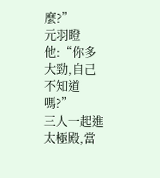麼?”
元羽瞪他:“你多大勁,自己不知道嗎?”
三人一起進太極殿,當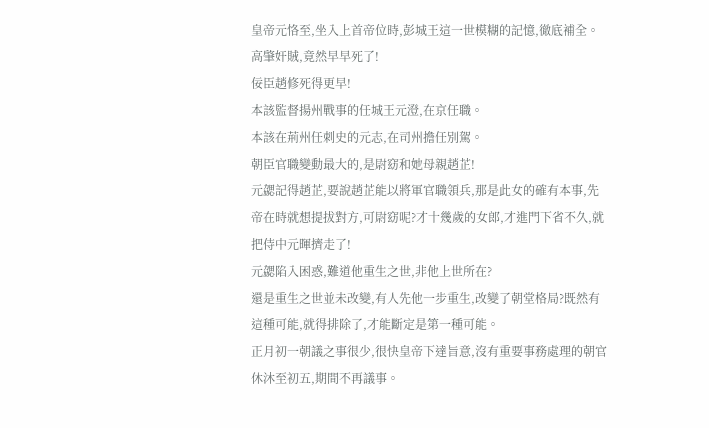皇帝元恪至,坐入上首帝位時,彭城王這一世模糊的記憶,徹底補全。
高肇奸賊,竟然早早死了!
佞臣趙修死得更早!
本該監督揚州戰事的任城王元澄,在京任職。
本該在荊州任刺史的元志,在司州擔任別駕。
朝臣官職變動最大的,是尉窈和她母親趙芷!
元勰記得趙芷,要說趙芷能以將軍官職領兵,那是此女的確有本事,先帝在時就想提拔對方,可尉窈呢?才十幾歲的女郎,才進門下省不久,就把侍中元暉擠走了!
元勰陷入困惑,難道他重生之世,非他上世所在?
還是重生之世並未改變,有人先他一步重生,改變了朝堂格局?既然有這種可能,就得排除了,才能斷定是第一種可能。
正月初一朝議之事很少,很快皇帝下達旨意,沒有重要事務處理的朝官休沐至初五,期間不再議事。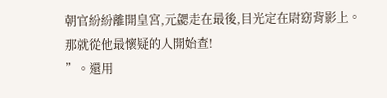朝官紛紛離開皇宮,元勰走在最後,目光定在尉窈背影上。
那就從他最懷疑的人開始查!
”。還用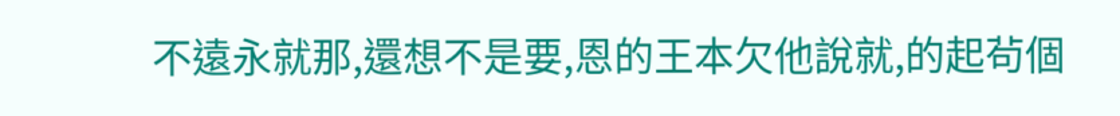不遠永就那,還想不是要,恩的王本欠他說就,的起茍個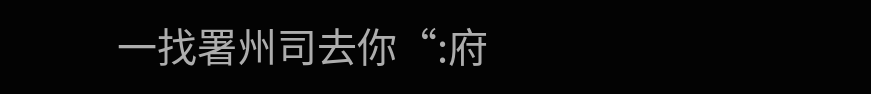一找署州司去你“:府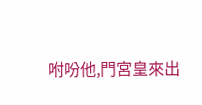咐吩他,門宮皇來出